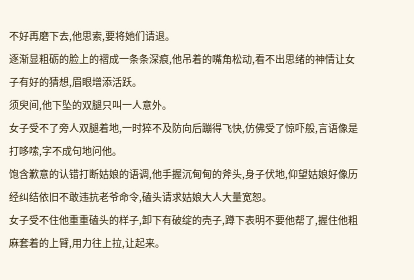不好再磨下去,他思索,要将她们请退。
逐渐显粗砺的脸上的褶成一条条深痕,他吊着的嘴角松动,看不出思绪的神情让女子有好的猜想,眉眼增添活跃。
须臾间,他下坠的双腿只叫一人意外。
女子受不了旁人双腿着地,一时猝不及防向后蹦得飞快,仿佛受了惊吓般,言语像是打哆嗦,字不成句地问他。
饱含歉意的认错打断姑娘的语调,他手握沉甸甸的斧头,身子伏地,仰望姑娘好像历经纠结依旧不敢违抗老爷命令,磕头请求姑娘大人大量宽恕。
女子受不住他重重磕头的样子,卸下有破绽的壳子,蹲下表明不要他帮了,握住他粗麻套着的上臂,用力往上拉,让起来。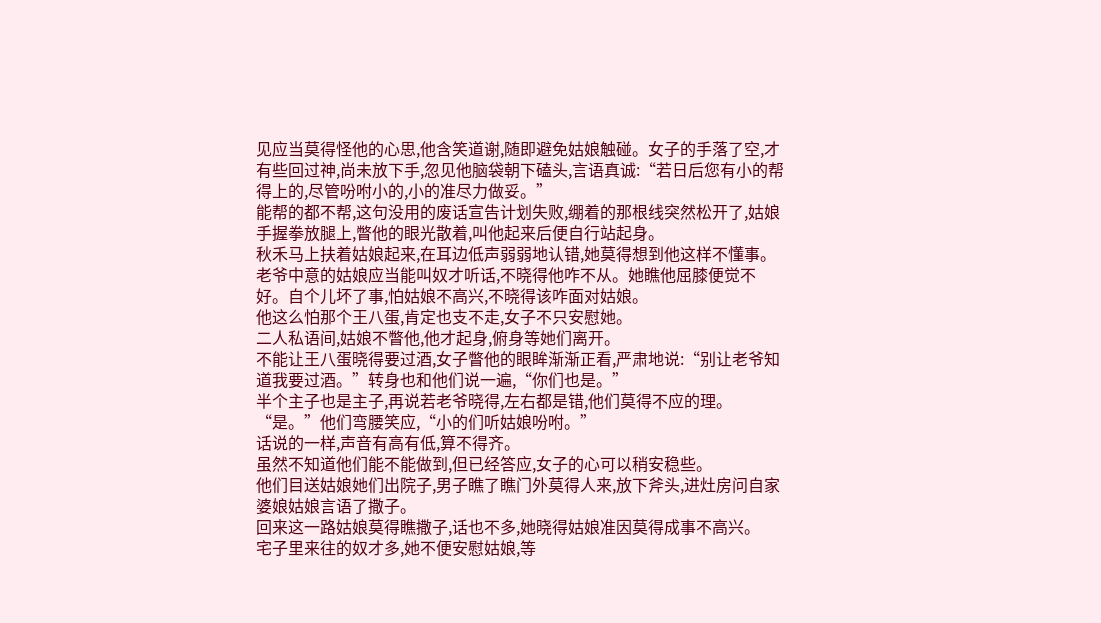见应当莫得怪他的心思,他含笑道谢,随即避免姑娘触碰。女子的手落了空,才有些回过神,尚未放下手,忽见他脑袋朝下磕头,言语真诚:“若日后您有小的帮得上的,尽管吩咐小的,小的准尽力做妥。”
能帮的都不帮,这句没用的废话宣告计划失败,绷着的那根线突然松开了,姑娘手握拳放腿上,瞥他的眼光散着,叫他起来后便自行站起身。
秋禾马上扶着姑娘起来,在耳边低声弱弱地认错,她莫得想到他这样不懂事。
老爷中意的姑娘应当能叫奴才听话,不晓得他咋不从。她瞧他屈膝便觉不好。自个儿坏了事,怕姑娘不高兴,不晓得该咋面对姑娘。
他这么怕那个王八蛋,肯定也支不走,女子不只安慰她。
二人私语间,姑娘不瞥他,他才起身,俯身等她们离开。
不能让王八蛋晓得要过酒,女子瞥他的眼眸渐渐正看,严肃地说:“别让老爷知道我要过酒。”转身也和他们说一遍,“你们也是。”
半个主子也是主子,再说若老爷晓得,左右都是错,他们莫得不应的理。
“是。”他们弯腰笑应,“小的们听姑娘吩咐。”
话说的一样,声音有高有低,算不得齐。
虽然不知道他们能不能做到,但已经答应,女子的心可以稍安稳些。
他们目送姑娘她们出院子,男子瞧了瞧门外莫得人来,放下斧头,进灶房问自家婆娘姑娘言语了撒子。
回来这一路姑娘莫得瞧撒子,话也不多,她晓得姑娘准因莫得成事不高兴。
宅子里来往的奴才多,她不便安慰姑娘,等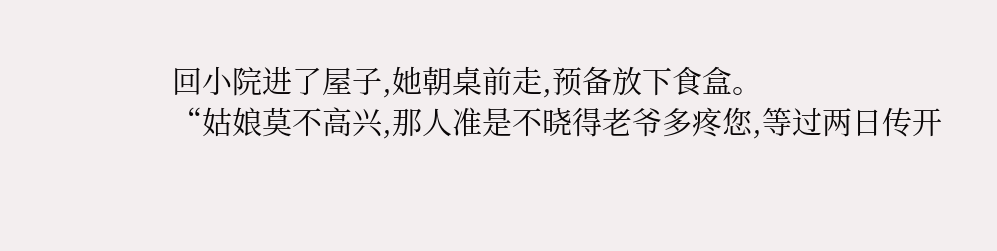回小院进了屋子,她朝桌前走,预备放下食盒。
“姑娘莫不高兴,那人准是不晓得老爷多疼您,等过两日传开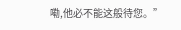嘞,他必不能这般待您。”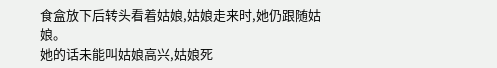食盒放下后转头看着姑娘,姑娘走来时,她仍跟随姑娘。
她的话未能叫姑娘高兴,姑娘死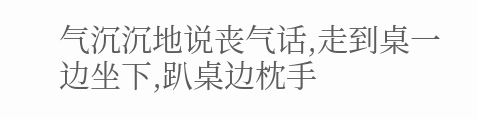气沉沉地说丧气话,走到桌一边坐下,趴桌边枕手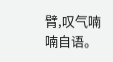臂,叹气喃喃自语。